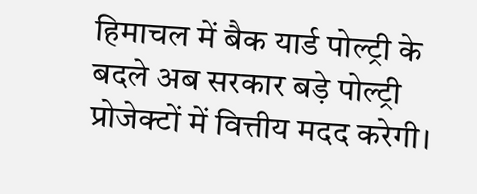हिमाचल में बैक यार्ड पोल्ट्री के बदले अब सरकार बड़े पोल्ट्री प्रोजेक्टों में वित्तीय मदद करेगी।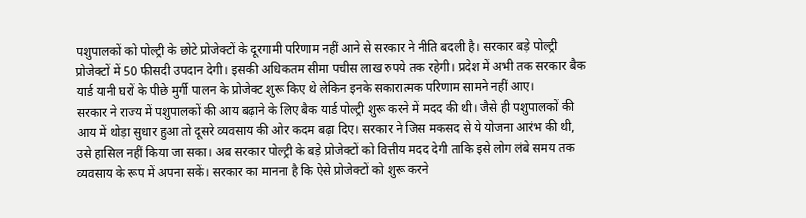पशुपालकों को पोल्ट्री के छोटे प्रोजेक्टों के दूरगामी परिणाम नहीं आने से सरकार ने नीति बदली है। सरकार बड़े पोल्ट्री प्रोजेक्टों में 50 फीसदी उपदान देगी। इसकी अधिकतम सीमा पचीस लाख रुपये तक रहेगी। प्रदेश में अभी तक सरकार बैक यार्ड यानी घरों के पीछे मुर्गी पालन के प्रोजेक्ट शुरू किए थे लेकिन इनके सकारात्मक परिणाम सामने नहीं आए।
सरकार ने राज्य में पशुपालकों की आय बढ़ाने के लिए बैक यार्ड पोल्ट्री शुरू करने में मदद की थी। जैसे ही पशुपालकों की आय में थोड़ा सुधार हुआ तो दूसरे व्यवसाय की ओर कदम बढ़ा दिए। सरकार ने जिस मकसद से ये योजना आरंभ की थी, उसे हासिल नहीं किया जा सका। अब सरकार पोल्ट्री के बड़े प्रोजेक्टों को वित्तीय मदद देगी ताकि इसे लोग लंबे समय तक व्यवसाय के रूप में अपना सकें। सरकार का मानना है कि ऐसे प्रोजेक्टों को शुरू करने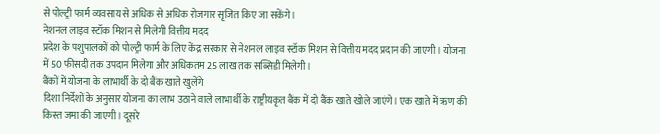से पोल्ट्री फार्म व्यवसाय से अधिक से अधिक रोजगार सृजित किए जा सकेंगे।
नेशनल लाइव स्टॉक मिशन से मिलेगी वित्तीय मदद
प्रदेश के पशुपालकों को पोल्ट्री फार्म के लिए केंद्र सरकार से नेशनल लाइव स्टॉक मिशन से वित्तीय मदद प्रदान की जाएगी। योजना में 50 फीसदी तक उपदान मिलेगा और अधिकतम 25 लाख तक सब्सिडी मिलेगी।
बैंकों में योजना के लाभार्थी के दो बैंक खाते खुलेंगे
दिशा निर्देशों के अनुसार योजना का लाभ उठाने वाले लाभार्थी के राष्ट्रीयकृत बैंक में दो बैंक खाते खोले जाएंगे। एक खाते में ऋण की किस्त जमा की जाएगी। दूसरे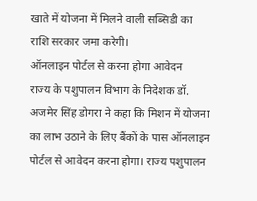खाते में योजना में मिलने वाली सब्सिडी का राशि सरकार जमा करेगी।
ऑनलाइन पोर्टल से करना होगा आवेदन
राज्य के पशुपालन विभाग के निदेशक डॉ. अजमेर सिंह डोगरा ने कहा कि मिशन में योजना का लाभ उठाने के लिए बैंकों के पास ऑनलाइन पोर्टल से आवेदन करना होगा। राज्य पशुपालन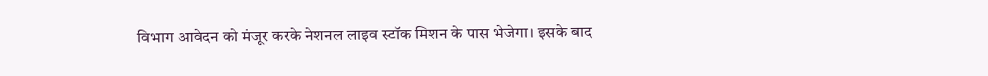विभाग आवेदन को मंजूर करके नेशनल लाइव स्टॉक मिशन के पास भेजेगा। इसके बाद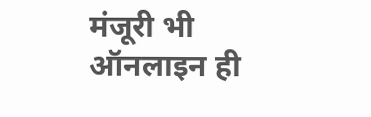मंजूरी भी ऑनलाइन ही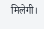मिलेगी।